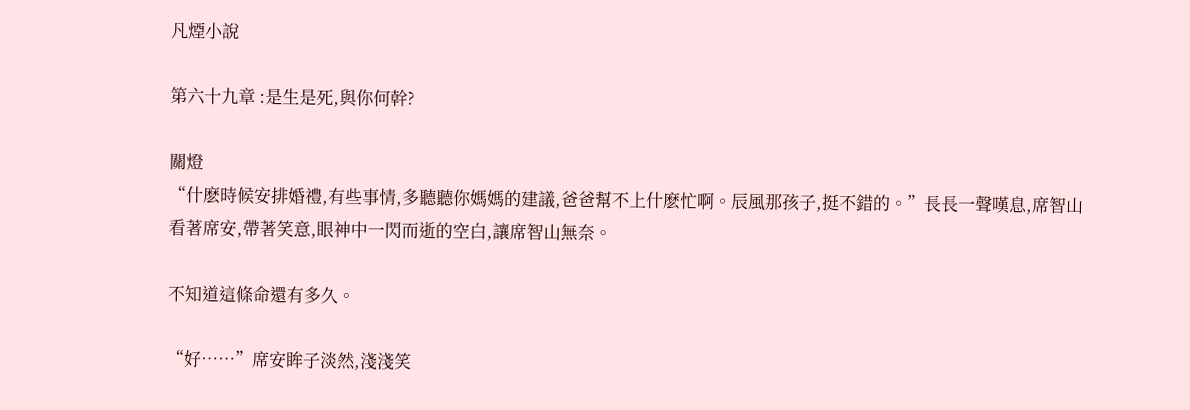凡煙小說

第六十九章 :是生是死,與你何幹?

關燈
“什麽時候安排婚禮,有些事情,多聽聽你媽媽的建議,爸爸幫不上什麽忙啊。辰風那孩子,挺不錯的。”長長一聲嘆息,席智山看著席安,帶著笑意,眼神中一閃而逝的空白,讓席智山無奈。

不知道這條命還有多久。

“好……”席安眸子淡然,淺淺笑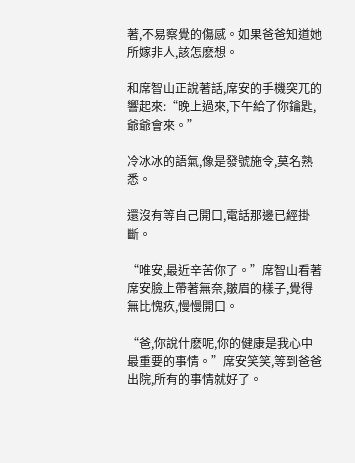著,不易察覺的傷感。如果爸爸知道她所嫁非人,該怎麽想。

和席智山正說著話,席安的手機突兀的響起來:“晚上過來,下午給了你鑰匙,爺爺會來。”

冷冰冰的語氣,像是發號施令,莫名熟悉。

還沒有等自己開口,電話那邊已經掛斷。

“唯安,最近辛苦你了。”席智山看著席安臉上帶著無奈,皺眉的樣子,覺得無比愧疚,慢慢開口。

“爸,你說什麽呢,你的健康是我心中最重要的事情。”席安笑笑,等到爸爸出院,所有的事情就好了。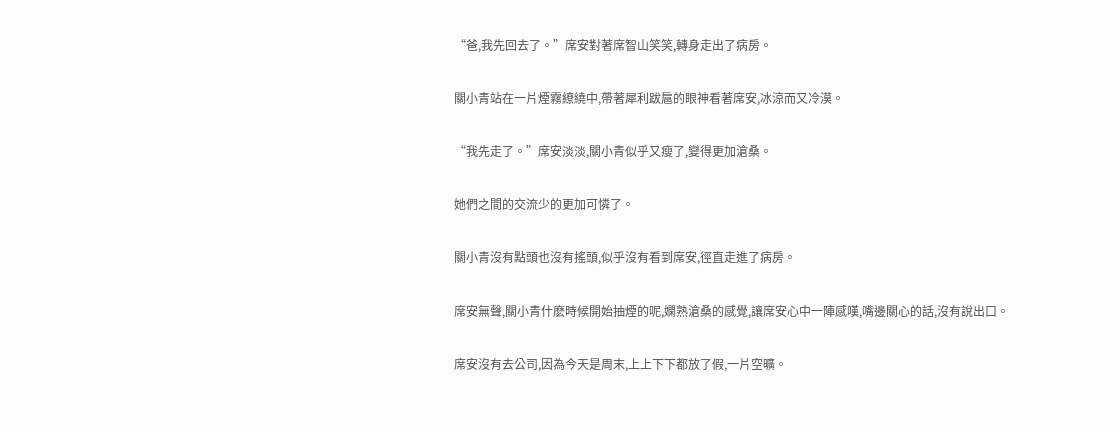“爸,我先回去了。”席安對著席智山笑笑,轉身走出了病房。

關小青站在一片煙霧繚繞中,帶著犀利跋扈的眼神看著席安,冰涼而又冷漠。

“我先走了。”席安淡淡,關小青似乎又瘦了,變得更加滄桑。

她們之間的交流少的更加可憐了。

關小青沒有點頭也沒有搖頭,似乎沒有看到席安,徑直走進了病房。

席安無聲,關小青什麽時候開始抽煙的呢,嫻熟滄桑的感覺,讓席安心中一陣感嘆,嘴邊關心的話,沒有說出口。

席安沒有去公司,因為今天是周末,上上下下都放了假,一片空曠。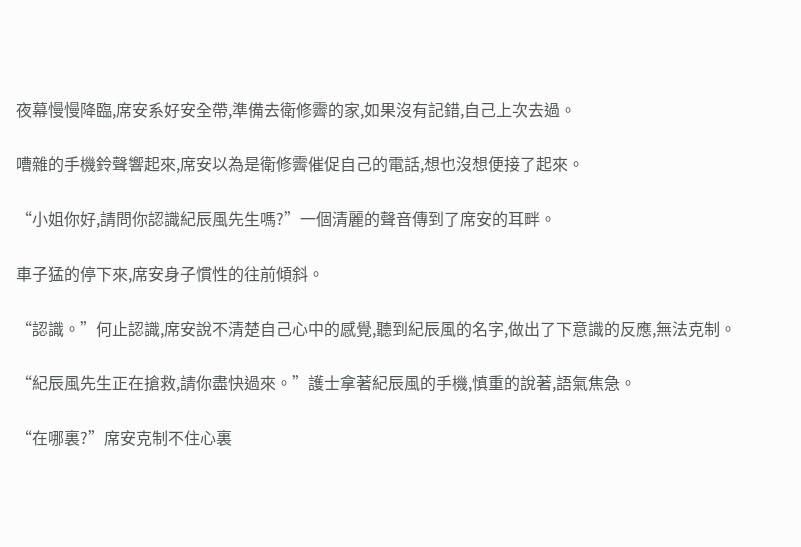夜幕慢慢降臨,席安系好安全帶,準備去衛修霽的家,如果沒有記錯,自己上次去過。

嘈雜的手機鈴聲響起來,席安以為是衛修霽催促自己的電話,想也沒想便接了起來。

“小姐你好,請問你認識紀辰風先生嗎?”一個清麗的聲音傳到了席安的耳畔。

車子猛的停下來,席安身子慣性的往前傾斜。

“認識。”何止認識,席安說不清楚自己心中的感覺,聽到紀辰風的名字,做出了下意識的反應,無法克制。

“紀辰風先生正在搶救,請你盡快過來。”護士拿著紀辰風的手機,慎重的說著,語氣焦急。

“在哪裏?”席安克制不住心裏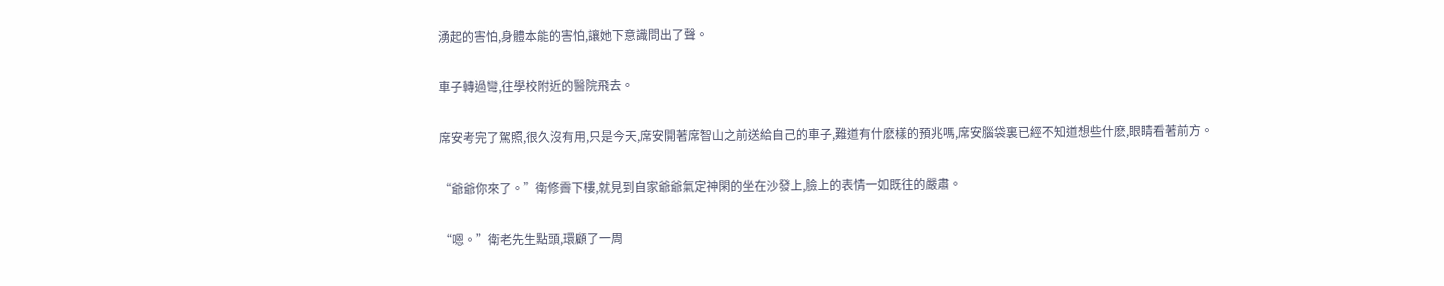湧起的害怕,身體本能的害怕,讓她下意識問出了聲。

車子轉過彎,往學校附近的醫院飛去。

席安考完了駕照,很久沒有用,只是今天,席安開著席智山之前送給自己的車子,難道有什麽樣的預兆嗎,席安腦袋裏已經不知道想些什麽,眼睛看著前方。

“爺爺你來了。”衛修霽下樓,就見到自家爺爺氣定神閑的坐在沙發上,臉上的表情一如既往的嚴肅。

“嗯。”衛老先生點頭,環顧了一周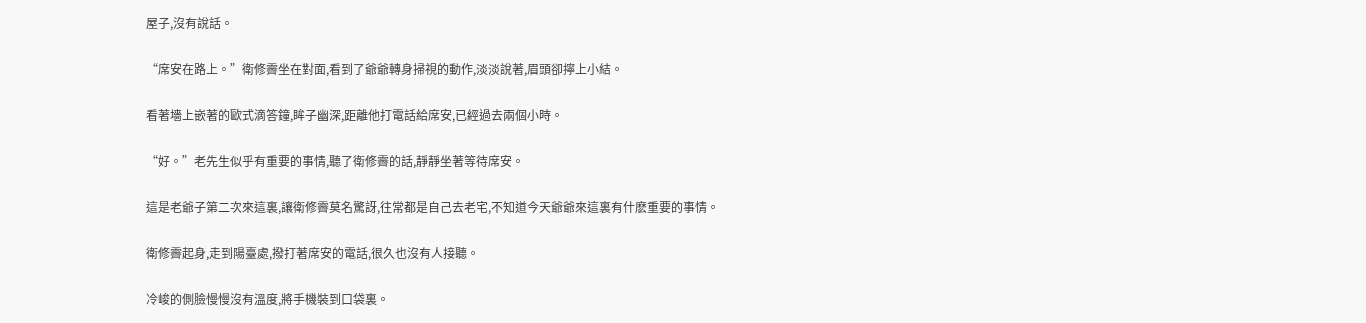屋子,沒有說話。

“席安在路上。”衛修霽坐在對面,看到了爺爺轉身掃視的動作,淡淡說著,眉頭卻擰上小結。

看著墻上嵌著的歐式滴答鐘,眸子幽深,距離他打電話給席安,已經過去兩個小時。

“好。”老先生似乎有重要的事情,聽了衛修霽的話,靜靜坐著等待席安。

這是老爺子第二次來這裏,讓衛修霽莫名驚訝,往常都是自己去老宅,不知道今天爺爺來這裏有什麽重要的事情。

衛修霽起身,走到陽臺處,撥打著席安的電話,很久也沒有人接聽。

冷峻的側臉慢慢沒有溫度,將手機裝到口袋裏。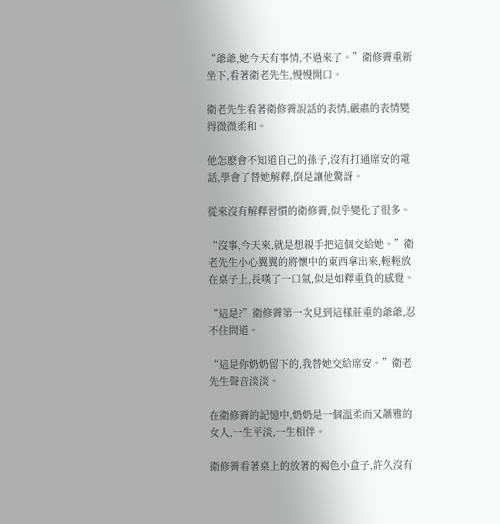“爺爺,她今天有事情,不過來了。”衛修霽重新坐下,看著衛老先生,慢慢開口。

衛老先生看著衛修霽說話的表情,嚴肅的表情變得微微柔和。

他怎麽會不知道自己的孫子,沒有打通席安的電話,學會了替她解釋,倒是讓他驚訝。

從來沒有解釋習慣的衛修霽,似乎變化了很多。

“沒事,今天來,就是想親手把這個交給她。”衛老先生小心翼翼的將懷中的東西拿出來,輕輕放在桌子上,長嘆了一口氣,似是如釋重負的感覺。

“這是?”衛修霽第一次見到這樣莊重的爺爺,忍不住問道。

“這是你奶奶留下的,我替她交給席安。”衛老先生聲音淡淡。

在衛修霽的記憶中,奶奶是一個溫柔而又蕭雅的女人,一生平淡,一生相伴。

衛修霽看著桌上的放著的褐色小盒子,許久沒有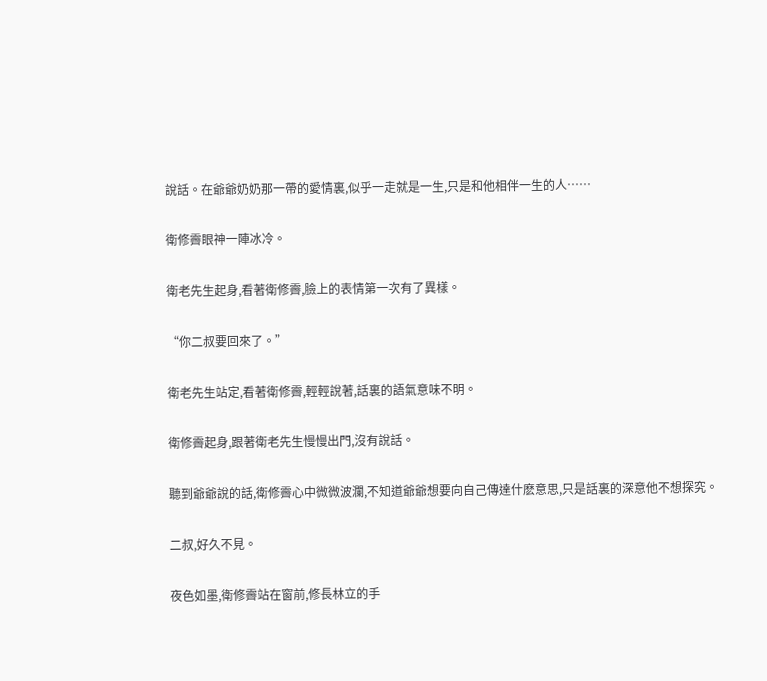說話。在爺爺奶奶那一帶的愛情裏,似乎一走就是一生,只是和他相伴一生的人……

衛修霽眼神一陣冰冷。

衛老先生起身,看著衛修霽,臉上的表情第一次有了異樣。

“你二叔要回來了。”

衛老先生站定,看著衛修霽,輕輕說著,話裏的語氣意味不明。

衛修霽起身,跟著衛老先生慢慢出門,沒有說話。

聽到爺爺說的話,衛修霽心中微微波瀾,不知道爺爺想要向自己傳達什麽意思,只是話裏的深意他不想探究。

二叔,好久不見。

夜色如墨,衛修霽站在窗前,修長林立的手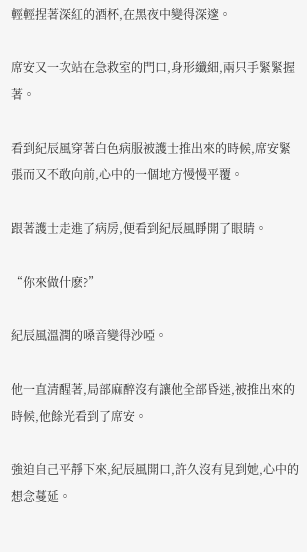輕輕捏著深紅的酒杯,在黑夜中變得深邃。

席安又一次站在急救室的門口,身形纖細,兩只手緊緊握著。

看到紀辰風穿著白色病服被護士推出來的時候,席安緊張而又不敢向前,心中的一個地方慢慢平覆。

跟著護士走進了病房,便看到紀辰風睜開了眼睛。

“你來做什麽?”

紀辰風溫潤的嗓音變得沙啞。

他一直清醒著,局部麻醉沒有讓他全部昏迷,被推出來的時候,他餘光看到了席安。

強迫自己平靜下來,紀辰風開口,許久沒有見到她,心中的想念蔓延。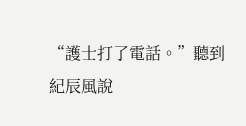“護士打了電話。”聽到紀辰風說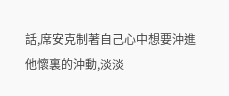話,席安克制著自己心中想要沖進他懷裏的沖動,淡淡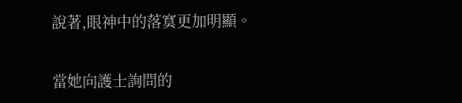說著,眼神中的落寞更加明顯。

當她向護士詢問的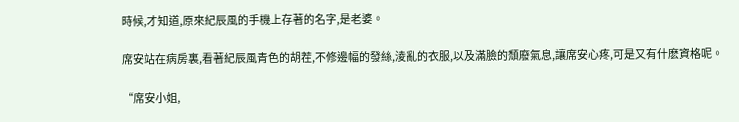時候,才知道,原來紀辰風的手機上存著的名字,是老婆。

席安站在病房裏,看著紀辰風青色的胡茬,不修邊幅的發絲,淩亂的衣服,以及滿臉的頹廢氣息,讓席安心疼,可是又有什麽資格呢。

“席安小姐,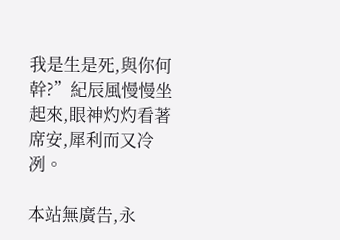我是生是死,與你何幹?”紀辰風慢慢坐起來,眼神灼灼看著席安,犀利而又冷冽。

本站無廣告,永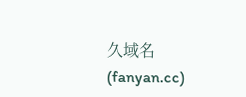久域名(fanyan.cc)